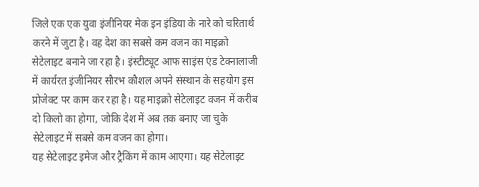जिले एक एक युवा इंजीनियर मेक इन इंडिया के नारे को चरितार्थ करने में जुटा है। वह देश का सबसे कम वजन का माइक्रो सेटेलाइट बनाने जा रहा है। इंस्टीट्यूट आफ साइंस एंड टेक्नालाजी में कार्यरत इंजीनियर सौरभ कौशल अपने संस्थान के सहयोग इस प्रोजेक्ट पर काम कर रहा है। यह माइक्रो सेटेलाइट वजन में करीब दो किलो का होगा, जोकि देश में अब तक बनाए जा चुके सेटेलाइट में सबसे कम वजन का होगा।
यह सेटेलाइट इमेज और ट्रैकिंग में काम आएगा। यह सेटेलाइट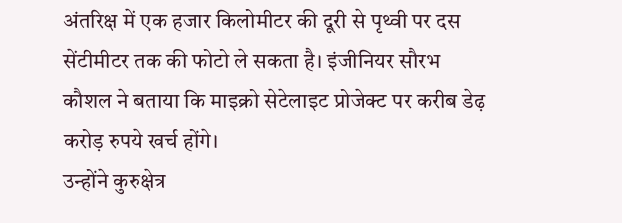अंतरिक्ष में एक हजार किलोमीटर की दूरी से पृथ्वी पर दस सेंटीमीटर तक की फोटो ले सकता है। इंजीनियर सौरभ कौशल ने बताया कि माइक्रो सेटेलाइट प्रोजेक्ट पर करीब डेढ़ करोड़ रुपये खर्च होंगे।
उन्होंने कुरुक्षेत्र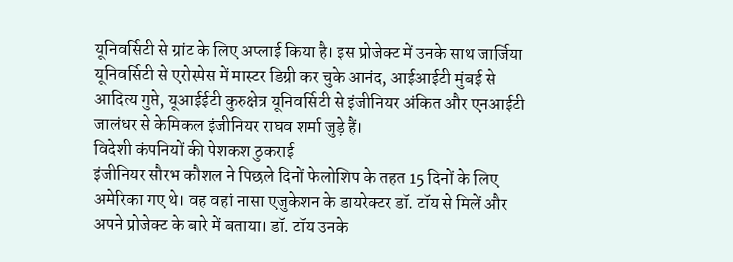यूनिवर्सिटी से ग्रांट के लिए अप्लाई किया है। इस प्रोजेक्ट में उनके साथ जार्जिया यूनिवर्सिटी से एरोस्पेस में मास्टर डिग्री कर चुके आनंद, आईआईटी मुंबई से आदित्य गुप्ते, यूआईईटी कुरुक्षेत्र यूनिवर्सिटी से इंजीनियर अंकित और एनआईटी जालंधर से केमिकल इंजीनियर राघव शर्मा जुड़े हैं।
विदेशी कंपनियों की पेशकश ठुकराई
इंजीनियर सौरभ कौशल ने पिछले दिनों फेलोशिप के तहत 15 दिनों के लिए अमेरिका गए थे। वह वहां नासा एजुकेशन के डायरेक्टर डॉ. टॉय से मिलें और अपने प्रोजेक्ट के बारे में बताया। डॉ. टॉय उनके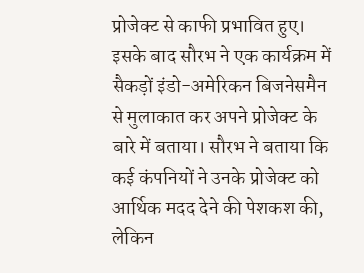प्रोजेक्ट से काफी प्रभावित हुए। इसके बाद सौरभ ने एक कार्यक्रम में सैकड़ों इंडो-अमेरिकन बिजनेसमैन से मुलाकात कर अपने प्रोजेक्ट के बारे में बताया। सौरभ ने बताया कि कई कंपनियों ने उनके प्रोजेक्ट को आर्थिक मदद देने की पेशकश की, लेकिन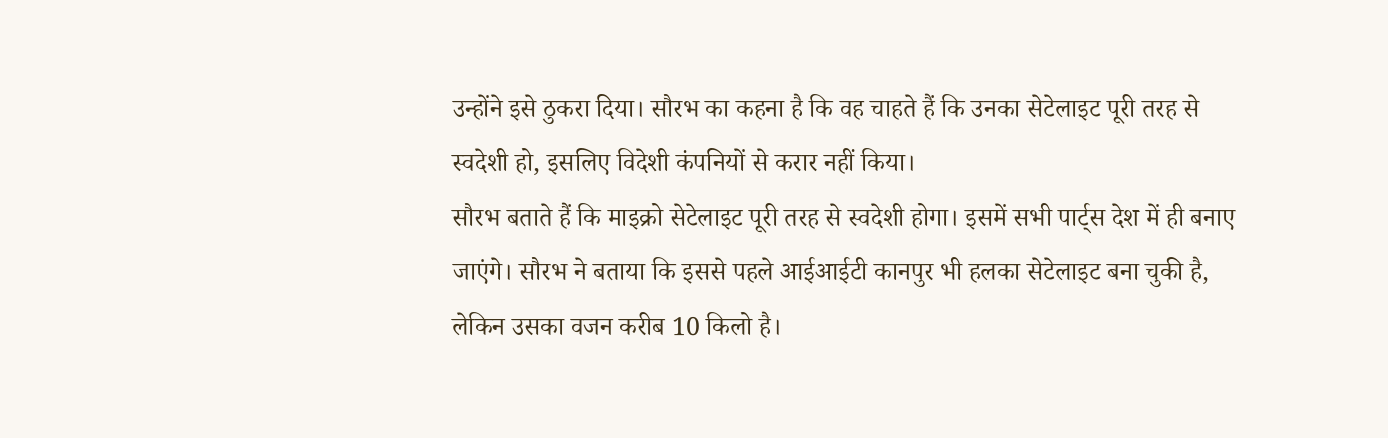उन्होंने इसे ठुकरा दिया। सौरभ का कहना है कि वह चाहते हैं कि उनका सेटेलाइट पूरी तरह से स्वदेशी हो, इसलिए विदेशी कंपनियों से करार नहीं किया।
सौरभ बताते हैं कि माइक्रो सेटेलाइट पूरी तरह से स्वदेशी होगा। इसमें सभी पार्ट्स देश में ही बनाए जाएंगे। सौरभ ने बताया कि इससे पहले आईआईटी कानपुर भी हलका सेटेलाइट बना चुकी है, लेकिन उसका वजन करीब 10 किलो है।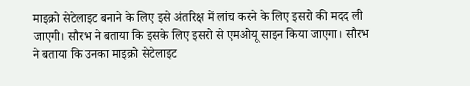माइक्रो सेटेलाइट बनाने के लिए इसे अंतरिक्ष में लांच करने के लिए इसरो की मदद ली जाएगी। सौरभ ने बताया कि इसके लिए इसरो से एमओयू साइन किया जाएगा। सौरभ ने बताया कि उनका माइक्रो सेटेलाइट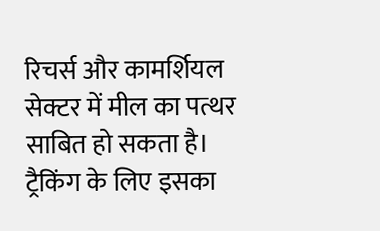रिचर्स और कामर्शियल सेक्टर में मील का पत्थर साबित हो सकता है। ट्रैकिंग के लिए इसका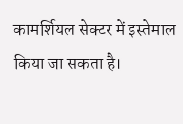कामर्शियल सेक्टर में इस्तेमाल किया जा सकता है।